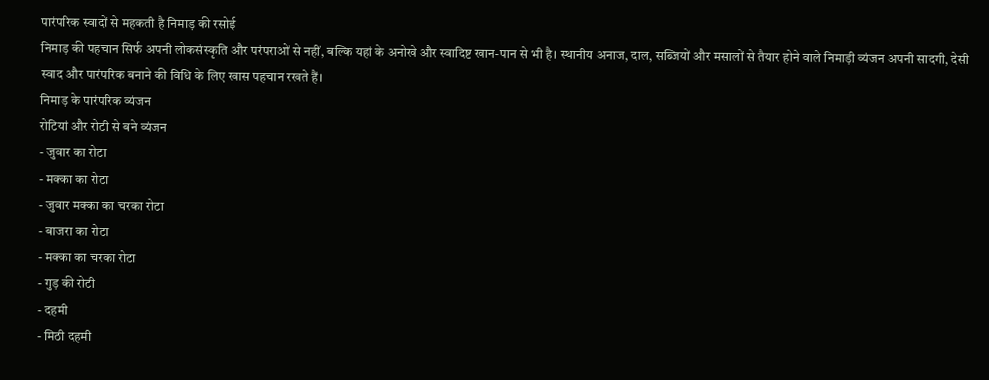पारंपरिक स्वादों से महकती है निमाड़ की रसोई
निमाड़ की पहचान सिर्फ अपनी लोकसंस्कृति और परंपराओं से नहीं, बल्कि यहां के अनोखे और स्वादिष्ट खान-पान से भी है। स्थानीय अनाज, दाल, सब्जियों और मसालों से तैयार होने वाले निमाड़ी व्यंजन अपनी सादगी, देसी स्वाद और पारंपरिक बनाने की विधि के लिए खास पहचान रखते हैं।
निमाड़ के पारंपरिक व्यंजन
रोटियां और रोटी से बने व्यंजन
- जुवार का रोटा
- मक्का का रोटा
- जुवार मक्का का चरका रोटा
- बाजरा का रोटा
- मक्का का चरका रोटा
- गुड़ की रोटी
- दहमी
- मिठी दहमी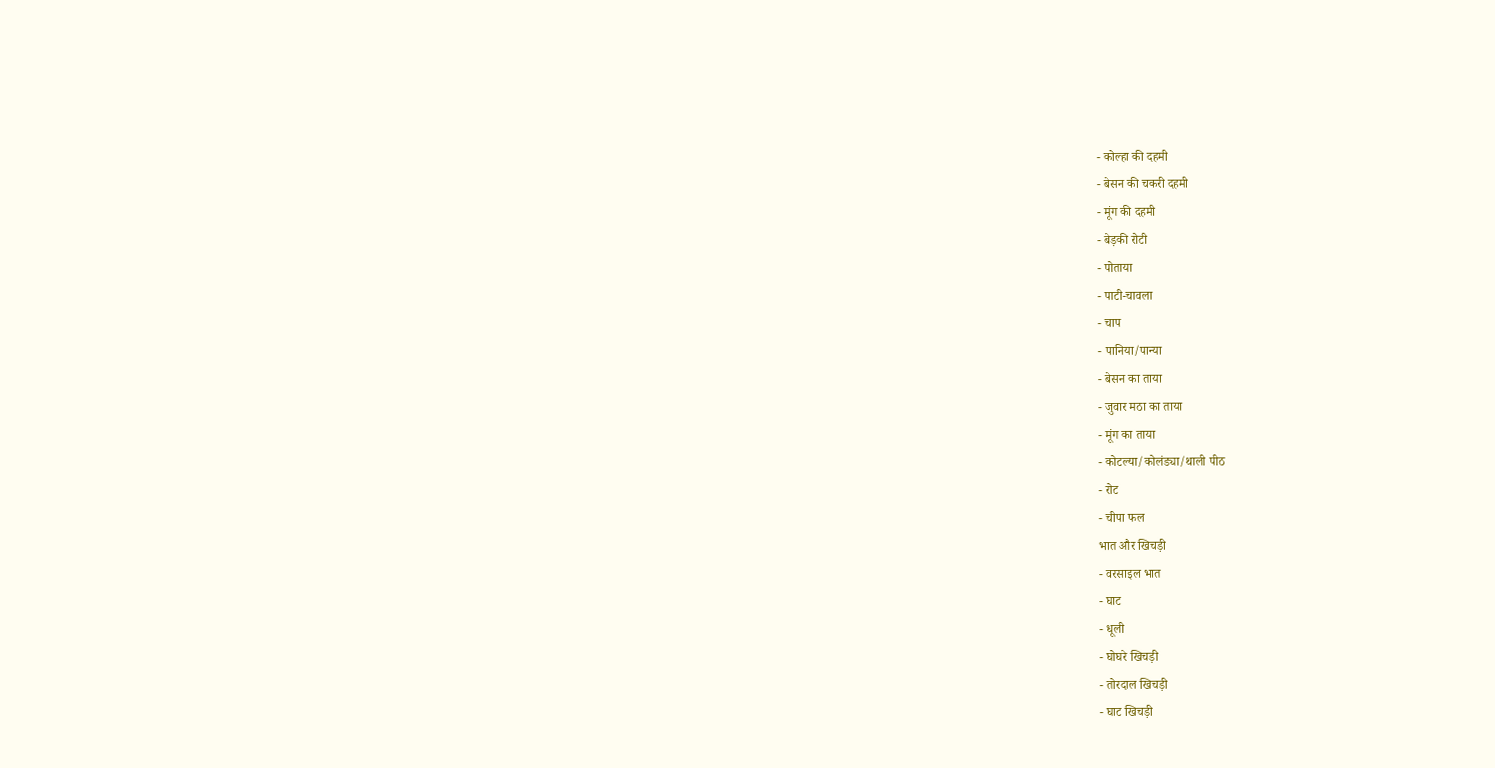- कोल्हा की दहमी
- बेसन की चकरी दहमी
- मूंग की दहमी
- बेड़की रोटी
- पोताया
- पाटी-चावला
- चाप
- पानिया/पान्या
- बेसन का ताया
- जुवार मठा का ताया
- मूंग का ताया
- कोटल्या/कोलंड्या/थाली पीठ
- रोट
- चीपा फल
भात और खिचड़ी
- वरसाइल भात
- घाट
- धूली
- घोघरे खिचड़ी
- तोरदाल खिचड़ी
- घाट खिचड़ी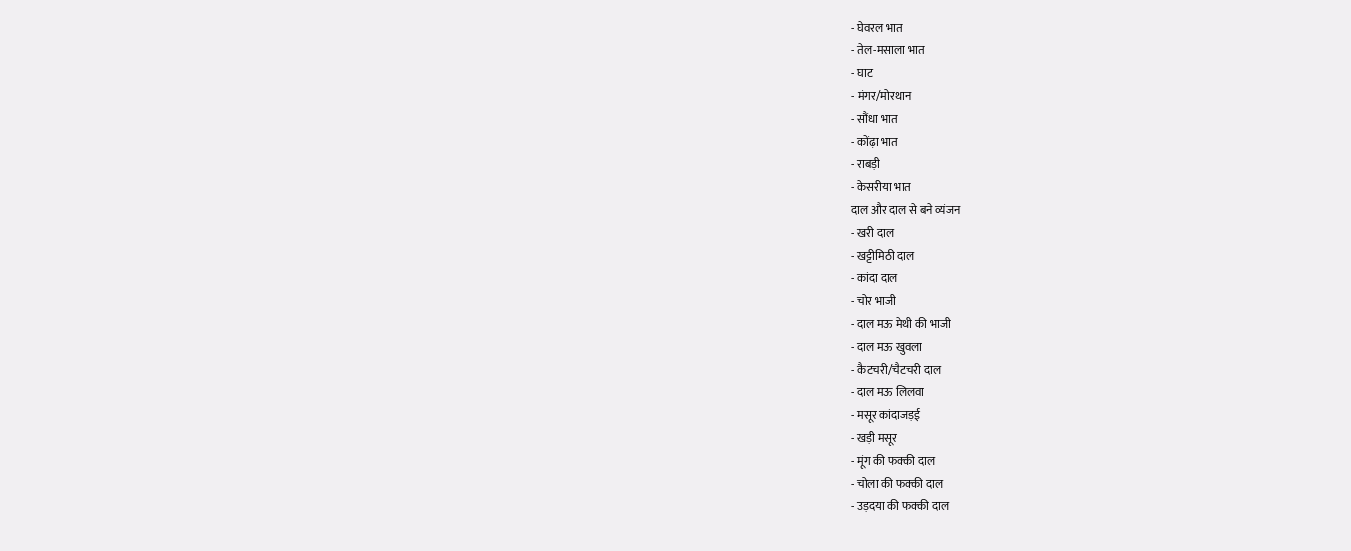- घेवरल भात
- तेल-मसाला भात
- घाट
- मंगर/मोरथान
- सौंधा भात
- कोंढ़ा भात
- राबड़ी
- केसरीया भात
दाल और दाल से बने व्यंजन
- खरी दाल
- खट्टीमिठी दाल
- कांदा दाल
- चोर भाजी
- दाल मऊ मेथी की भाजी
- दाल मऊ खुवला
- कैटचरी/चैटचरी दाल
- दाल मऊ लिलवा
- मसूर कांदाजड़ई
- खड़ी मसूर
- मूंग की फक्की दाल
- चोला की फक्की दाल
- उड़दया की फक्की दाल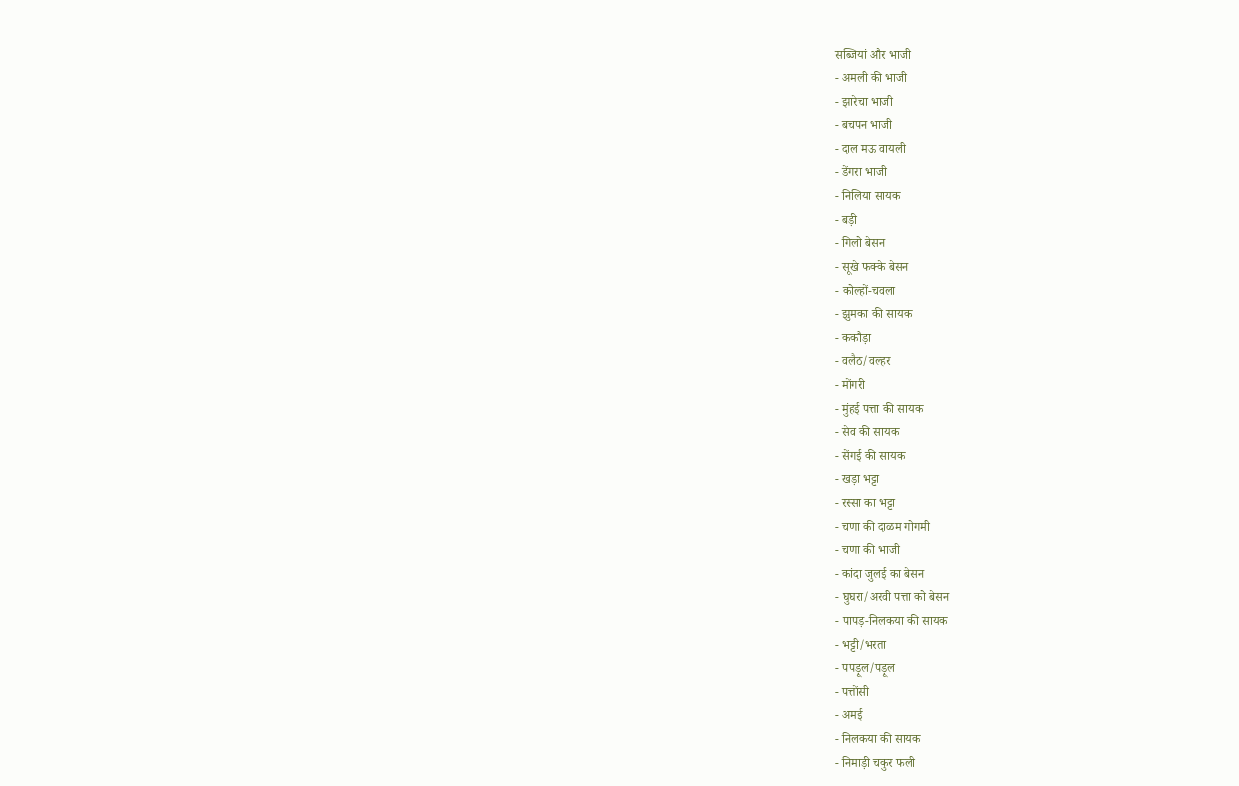सब्जियां और भाजी
- अमली की भाजी
- झारेचा भाजी
- बचपन भाजी
- दाल मऊ वायली
- डेंगरा भाजी
- निलिया सायक
- बड़ी
- गिलो बेसन
- सूखे फक्के बेसन
- कोल्हों-चवला
- झुमका की सायक
- ककौड़ा
- वलैठ/वल्हर
- मोंगरी
- मुंहई पत्ता की सायक
- सेव की सायक
- सेंगई की सायक
- खड़ा भट्टा
- रस्सा का भट्टा
- चणा की दाळम गोगमी
- चणा की भाजी
- कांदा जुलई का बेसन
- घुघरा/अरवी पत्ता को बेसन
- पापड़-निलकया की सायक
- भट्टी/भरता
- पपड़ूल/पड़ूल
- पत्तोंसी
- अमई
- निलकया की सायक
- निमाड़ी चकुर फली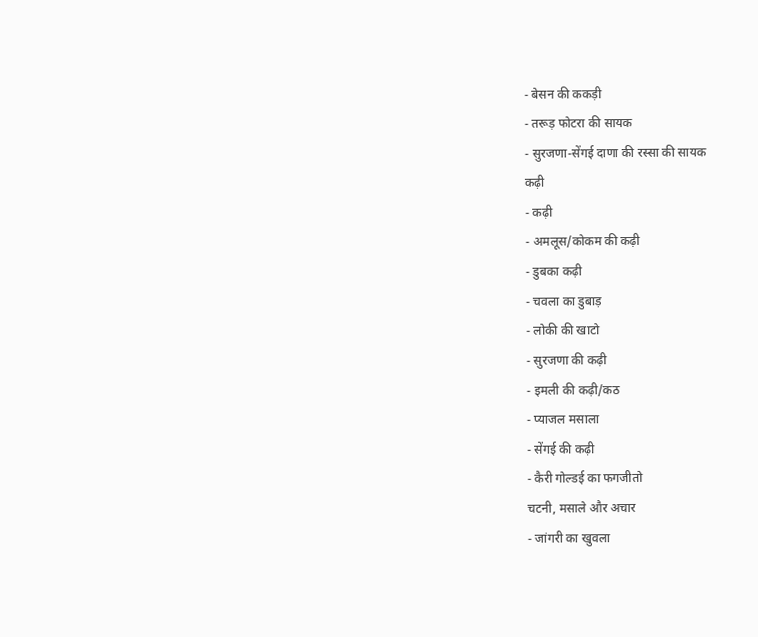- बेसन की ककड़ी
- तरूड़ फोटरा की सायक
- सुरजणा-सेंगई दाणा की रस्सा की सायक
कढ़ी
- कढ़ी
- अमलूस/कोकम की कढ़ी
- डुबका कढ़ी
- चवला का डुबाड़
- लोकी की खाटो
- सुरजणा की कढ़ी
- इमली की कढ़ी/कठ
- प्याजल मसाला
- सेंगई की कढ़ी
- कैरी गोल्डई का फगजीतो
चटनी, मसाले और अचार
- जांगरी का खुवला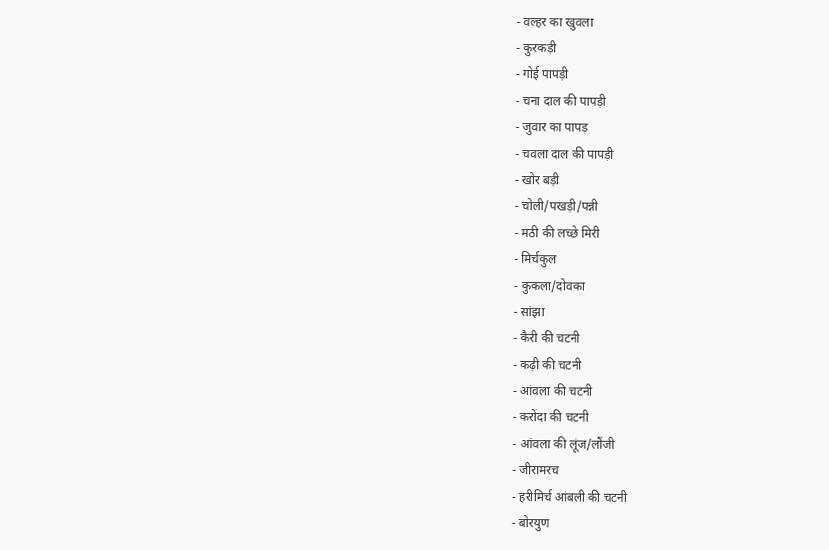- वल्हर का खुवला
- कुरकड़ी
- गोई पापड़ी
- चना दाल की पापड़ी
- जुवार का पापड़
- चवला दाल की पापड़ी
- खोर बड़ी
- चोली/पखड़ी/पन्नी
- मठी की लच्छे मिरी
- मिर्चकुल
- कुकला/दोवका
- सांझा
- कैरी की चटनी
- कढ़ी की चटनी
- आंवला की चटनी
- करोंदा की चटनी
- आंवला की लूंज/लौंजी
- जीरामरच
- हरीमिर्च आंबली की चटनी
- बोरयुण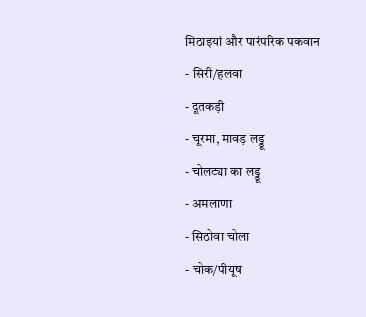मिठाइयां और पारंपरिक पकवान
- सिरी/हलवा
- दूतकड़ी
- चूरमा, मावड़ लड्डू
- चोलट्या का लड्डू
- अमलाणा
- सिठोवा चोला
- चोक/पीयूष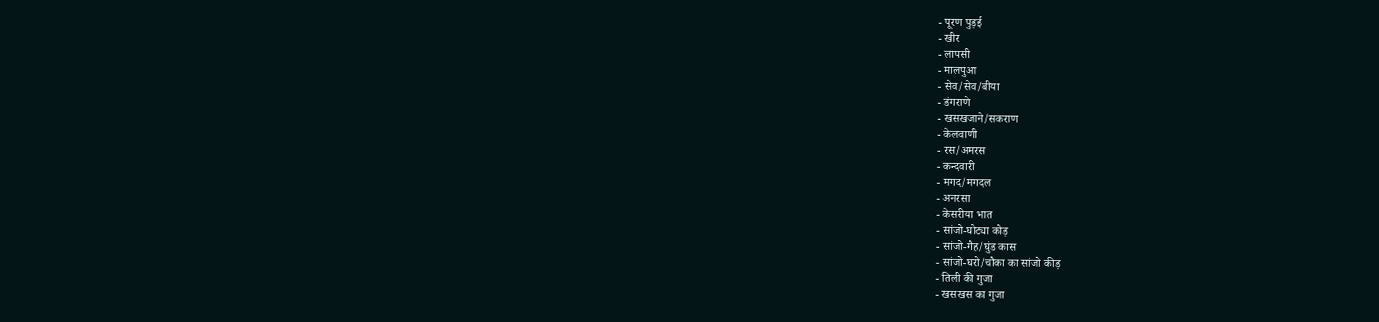- पूरण पुड़ई
- खीर
- लापसी
- मालपुआ
- सेव/सेव/बीया
- डंगराणे
- खसखजाने/सकराण
- केलवाणी
- रस/अमरस
- कन्दवारी
- मगद/मगदल
- अनरसा
- केसरीया भात
- सांजो-घोट्या कोड़
- सांजो-गैह/घुंड कास
- सांजो-घरो/चौका का सांजो कीड़
- तिली की गुजा
- खसखस का गुजा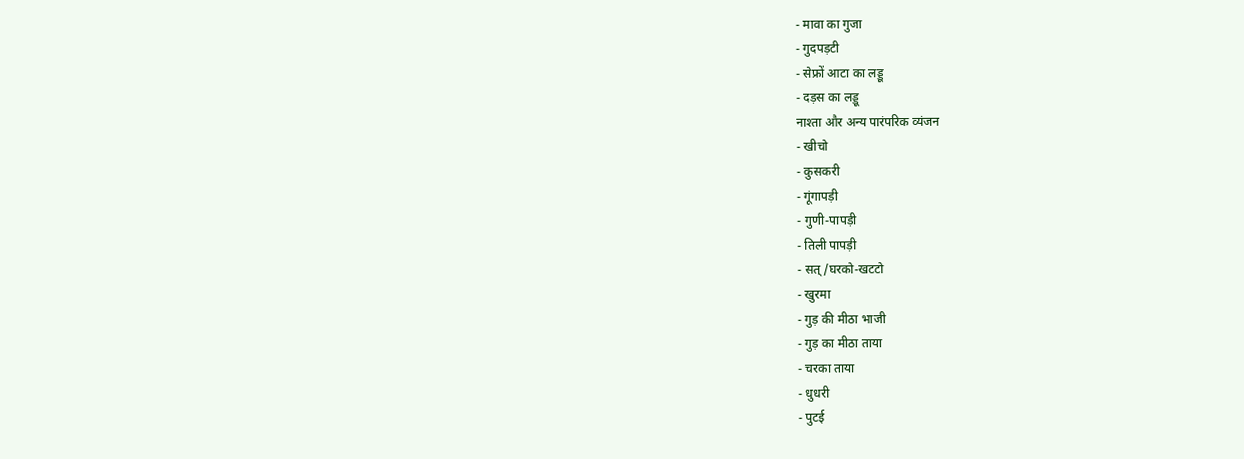- मावा का गुजा
- गुदपड़टी
- सेफ्रों आटा का लड्डू
- दड़स का लड्डू
नाश्ता और अन्य पारंपरिक व्यंजन
- खीचो
- कुसकरी
- गूंगापड़ी
- गुणी-पापड़ी
- तिली पापड़ी
- सत्/घरको-खटटो
- खुरमा
- गुड़ की मीठा भाजी
- गुड़ का मीठा ताया
- चरका ताया
- धुधरी
- पुटई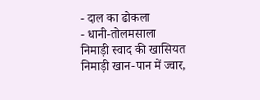- दाल का ढोकला
- धानी-तोलमसाला
निमाड़ी स्वाद की खासियत
निमाड़ी खान-पान में ज्वार,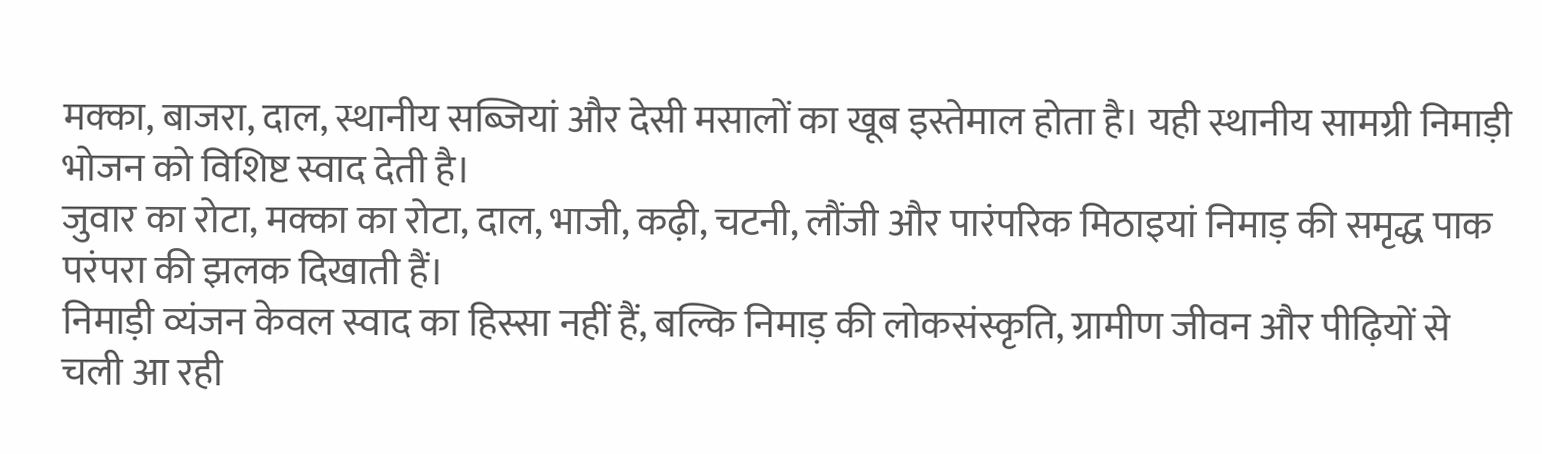मक्का, बाजरा, दाल, स्थानीय सब्जियां और देसी मसालों का खूब इस्तेमाल होता है। यही स्थानीय सामग्री निमाड़ी भोजन को विशिष्ट स्वाद देती है।
जुवार का रोटा, मक्का का रोटा, दाल, भाजी, कढ़ी, चटनी, लौंजी और पारंपरिक मिठाइयां निमाड़ की समृद्ध पाक परंपरा की झलक दिखाती हैं।
निमाड़ी व्यंजन केवल स्वाद का हिस्सा नहीं हैं, बल्कि निमाड़ की लोकसंस्कृति, ग्रामीण जीवन और पीढ़ियों से चली आ रही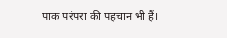पाक परंपरा की पहचान भी हैं।